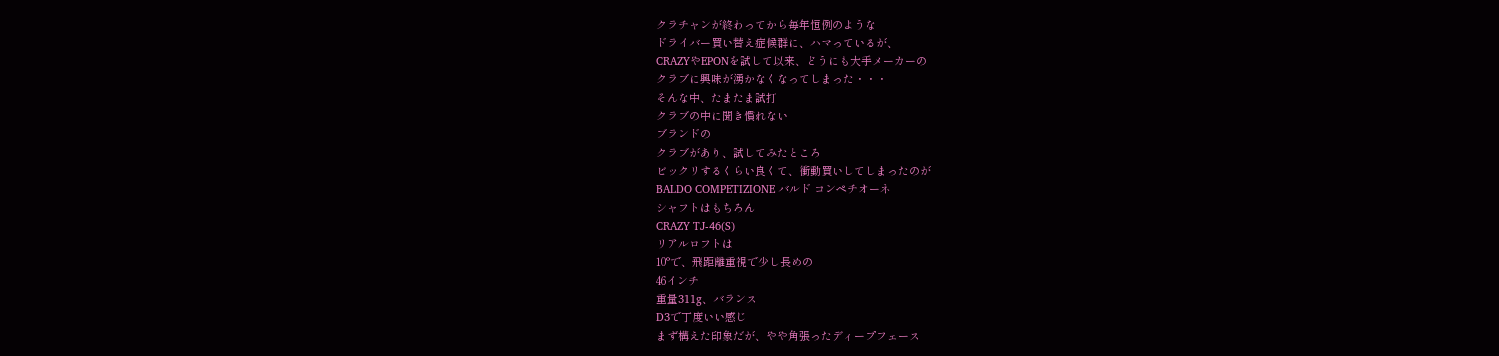クラチャンが終わってから毎年恒例のような
ドライバー買い替え症候群に、ハマっているが、
CRAZYやEPONを試して以来、どうにも大手メーカーの
クラブに興味が湧かなくなってしまった・・・
そんな中、たまたま試打
クラブの中に聞き慣れない
ブランドの
クラブがあり、試してみたところ
ビックリするくらい良くて、衝動買いしてしまったのが
BALDO COMPETIZIONE バルド コンペチオーネ
シャフトはもちろん
CRAZY TJ-46(S)
リアルロフトは
10°で、飛距離重視で少し長めの
46インチ
重量311g、バランス
D3で丁度いい感じ
まず構えた印象だが、やや角張ったディープフェース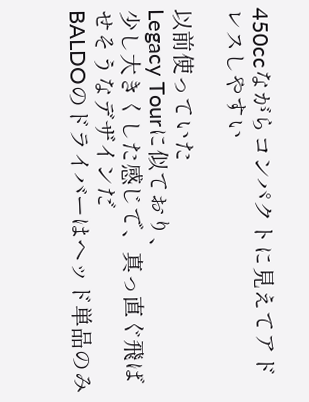450ccながらコンパクトに見えてアドレスしやすい

以前使っていた
Legacy Tourに似ており、
少し大きくした感じで、真っ直ぐ飛ばせそうなデザインだ
BALDOのドライバーはヘッド単品のみ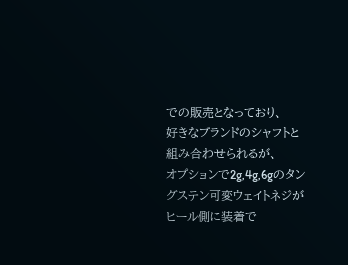での販売となっており、
好きなブランドのシャフトと組み合わせられるが、
オプションで2g,4g,6gのタングステン可変ウェイトネジが
ヒール側に装着で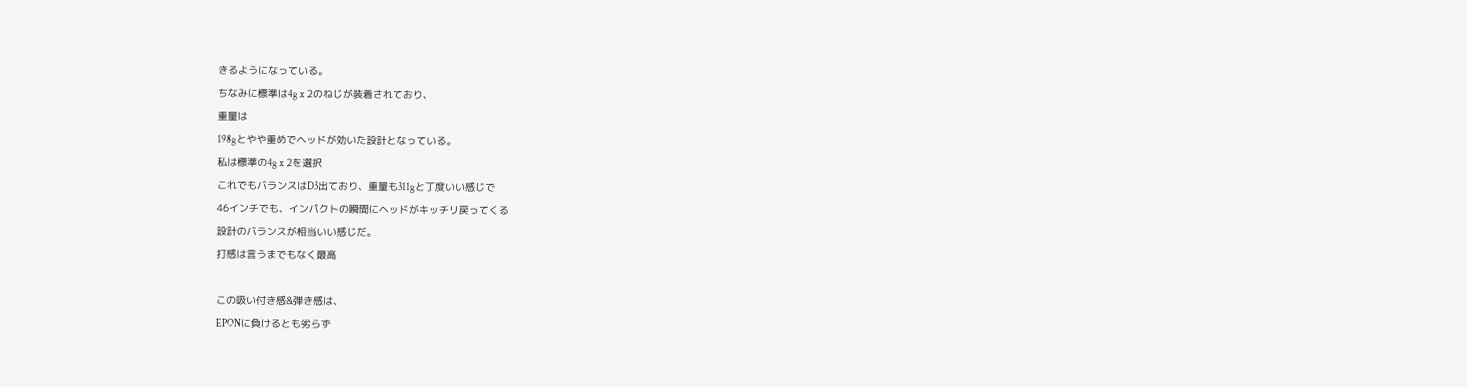きるようになっている。
ちなみに標準は4g x 2のねじが装着されており、
重量は
198gとやや重めでヘッドが効いた設計となっている。
私は標準の4g x 2を選択
これでもバランスはD3出ており、重量も311gと丁度いい感じで
46インチでも、インパクトの瞬間にヘッドがキッチリ戻ってくる
設計のバランスが相当いい感じだ。
打感は言うまでもなく最高

この吸い付き感&弾き感は、
EPONに負けるとも劣らず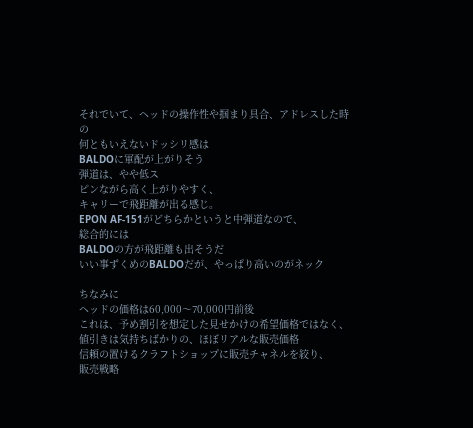それでいて、ヘッドの操作性や掴まり具合、アドレスした時の
何ともいえないドッシリ感は
BALDOに軍配が上がりそう
弾道は、やや低ス
ピンながら高く上がりやすく、
キャリーで飛距離が出る感じ。
EPON AF-151がどちらかというと中弾道なので、
総合的には
BALDOの方が飛距離も出そうだ
いい事ずくめのBALDOだが、やっぱり高いのがネック

ちなみに
ヘッドの価格は60,000〜70,000円前後
これは、予め割引を想定した見せかけの希望価格ではなく、
値引きは気持ちばかりの、ほぼリアルな販売価格
信頼の置けるクラフトショップに販売チャネルを絞り、
販売戦略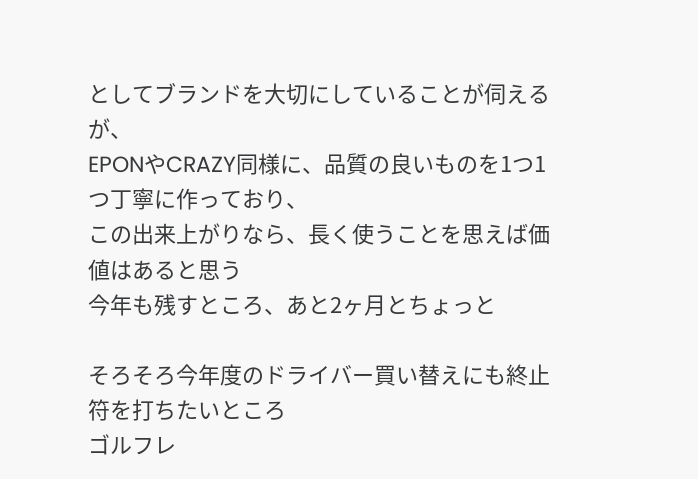としてブランドを大切にしていることが伺えるが、
EPONやCRAZY同様に、品質の良いものを1つ1つ丁寧に作っており、
この出来上がりなら、長く使うことを思えば価値はあると思う
今年も残すところ、あと2ヶ月とちょっと

そろそろ今年度のドライバー買い替えにも終止符を打ちたいところ
ゴルフレ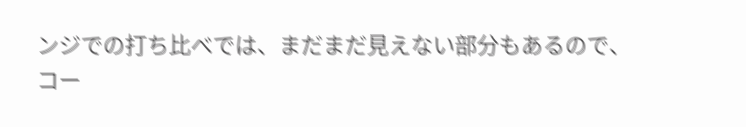ンジでの打ち比べでは、まだまだ見えない部分もあるので、
コー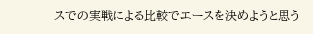スでの実戦による比較でエースを決めようと思う